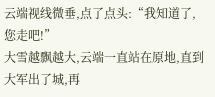云端视线微垂,点了点头:“我知道了,您走吧!”
大雪越飘越大,云端一直站在原地,直到大军出了城,再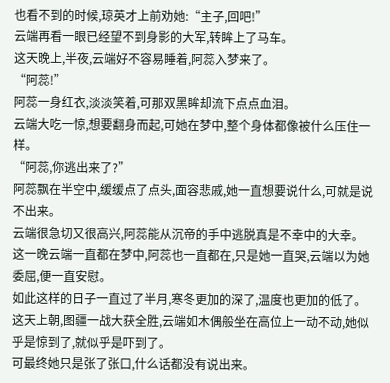也看不到的时候,琼英才上前劝她:“主子,回吧!”
云端再看一眼已经望不到身影的大军,转眸上了马车。
这天晚上,半夜,云端好不容易睡着,阿蕊入梦来了。
“阿蕊!”
阿蕊一身红衣,淡淡笑着,可那双黑眸却流下点点血泪。
云端大吃一惊,想要翻身而起,可她在梦中,整个身体都像被什么压住一样。
“阿蕊,你逃出来了?”
阿蕊飘在半空中,缓缓点了点头,面容悲戚,她一直想要说什么,可就是说不出来。
云端很急切又很高兴,阿蕊能从沉帝的手中逃脱真是不幸中的大幸。
这一晚云端一直都在梦中,阿蕊也一直都在,只是她一直哭,云端以为她委屈,便一直安慰。
如此这样的日子一直过了半月,寒冬更加的深了,温度也更加的低了。
这天上朝,图疆一战大获全胜,云端如木偶般坐在高位上一动不动,她似乎是惊到了,就似乎是吓到了。
可最终她只是张了张口,什么话都没有说出来。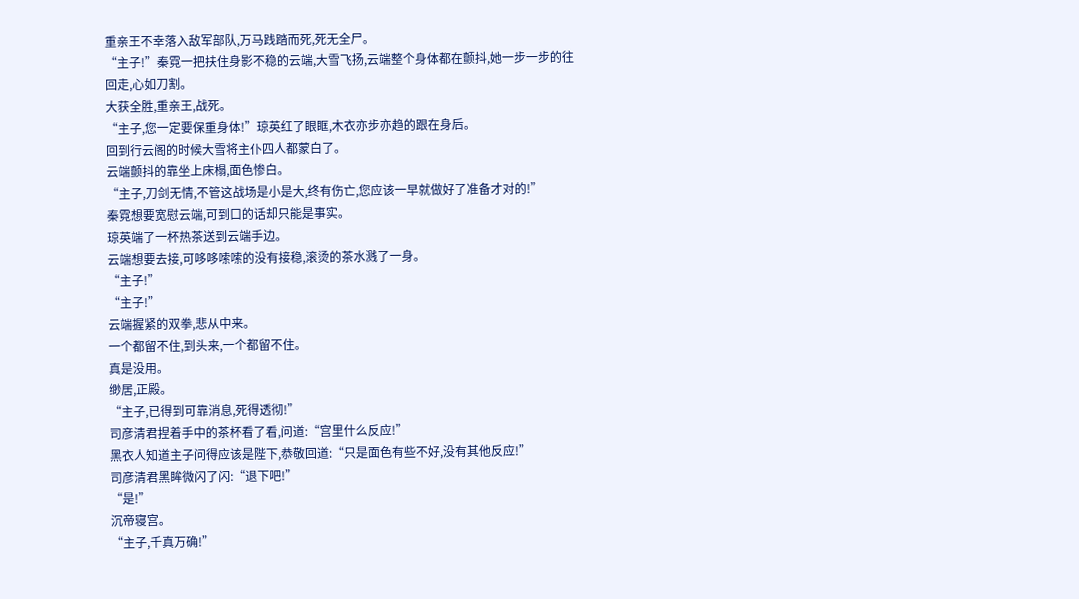重亲王不幸落入敌军部队,万马践踏而死,死无全尸。
“主子!”秦霓一把扶住身影不稳的云端,大雪飞扬,云端整个身体都在颤抖,她一步一步的往回走,心如刀割。
大获全胜,重亲王,战死。
“主子,您一定要保重身体!”琼英红了眼眶,木衣亦步亦趋的跟在身后。
回到行云阁的时候大雪将主仆四人都蒙白了。
云端颤抖的靠坐上床榻,面色惨白。
“主子,刀剑无情,不管这战场是小是大,终有伤亡,您应该一早就做好了准备才对的!”
秦霓想要宽慰云端,可到口的话却只能是事实。
琼英端了一杯热茶送到云端手边。
云端想要去接,可哆哆嗦嗦的没有接稳,滚烫的茶水溅了一身。
“主子!”
“主子!”
云端握紧的双拳,悲从中来。
一个都留不住,到头来,一个都留不住。
真是没用。
缈居,正殿。
“主子,已得到可靠消息,死得透彻!”
司彦清君捏着手中的茶杯看了看,问道:“宫里什么反应!”
黑衣人知道主子问得应该是陛下,恭敬回道:“只是面色有些不好,没有其他反应!”
司彦清君黑眸微闪了闪:“退下吧!”
“是!”
沉帝寝宫。
“主子,千真万确!”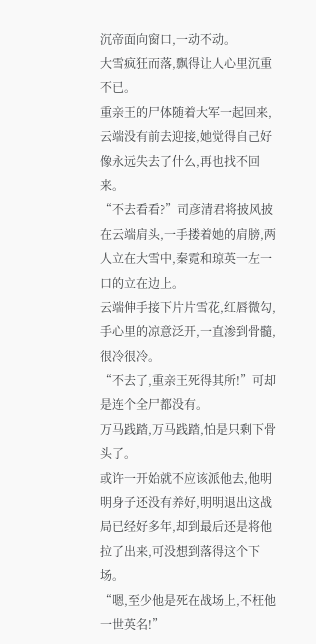沉帝面向窗口,一动不动。
大雪疯狂而落,飘得让人心里沉重不已。
重亲王的尸体随着大军一起回来,云端没有前去迎接,她觉得自己好像永远失去了什么,再也找不回来。
“不去看看?”司彦清君将披风披在云端肩头,一手搂着她的肩膀,两人立在大雪中,秦霓和琼英一左一口的立在边上。
云端伸手接下片片雪花,红唇微勾,手心里的凉意泛开,一直渗到骨髓,很冷很冷。
“不去了,重亲王死得其所!”可却是连个全尸都没有。
万马践踏,万马践踏,怕是只剩下骨头了。
或许一开始就不应该派他去,他明明身子还没有养好,明明退出这战局已经好多年,却到最后还是将他拉了出来,可没想到落得这个下场。
“嗯,至少他是死在战场上,不枉他一世英名!”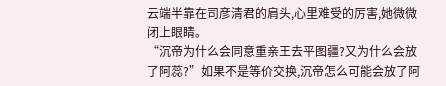云端半靠在司彦清君的肩头,心里难受的厉害,她微微闭上眼睛。
“沉帝为什么会同意重亲王去平图疆?又为什么会放了阿蕊?”如果不是等价交换,沉帝怎么可能会放了阿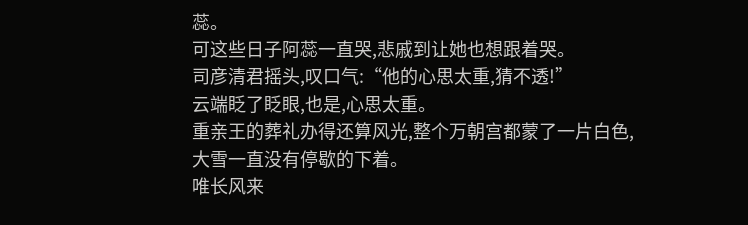蕊。
可这些日子阿蕊一直哭,悲戚到让她也想跟着哭。
司彦清君摇头,叹口气:“他的心思太重,猜不透!”
云端眨了眨眼,也是,心思太重。
重亲王的葬礼办得还算风光,整个万朝宫都蒙了一片白色,大雪一直没有停歇的下着。
唯长风来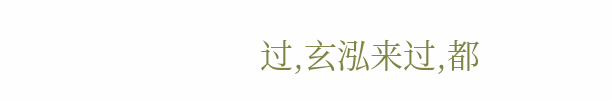过,玄泓来过,都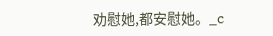劝慰她,都安慰她。_c